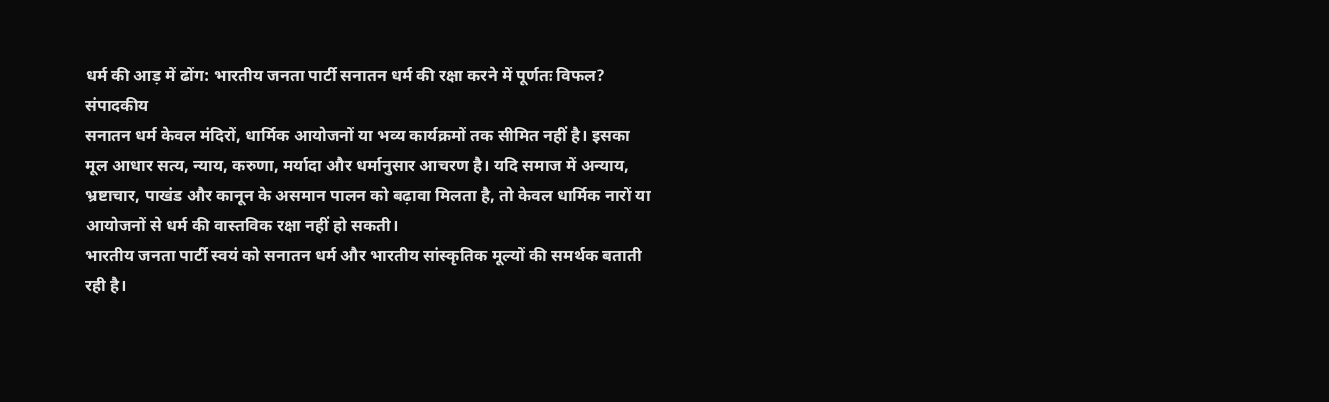धर्म की आड़ में ढोंग: भारतीय जनता पार्टी सनातन धर्म की रक्षा करने में पूर्णतः विफल?
संपादकीय
सनातन धर्म केवल मंदिरों, धार्मिक आयोजनों या भव्य कार्यक्रमों तक सीमित नहीं है। इसका मूल आधार सत्य, न्याय, करुणा, मर्यादा और धर्मानुसार आचरण है। यदि समाज में अन्याय, भ्रष्टाचार, पाखंड और कानून के असमान पालन को बढ़ावा मिलता है, तो केवल धार्मिक नारों या आयोजनों से धर्म की वास्तविक रक्षा नहीं हो सकती।
भारतीय जनता पार्टी स्वयं को सनातन धर्म और भारतीय सांस्कृतिक मूल्यों की समर्थक बताती रही है।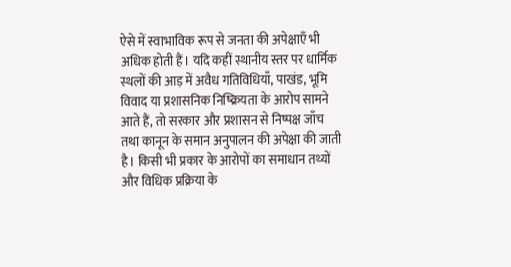ऐसे में स्वाभाविक रूप से जनता की अपेक्षाएँ भी अधिक होती हैं। यदि कहीं स्थानीय स्तर पर धार्मिक स्थलों की आड़ में अवैध गतिविधियाँ, पाखंड, भूमि विवाद या प्रशासनिक निष्क्रियता के आरोप सामने आते हैं, तो सरकार और प्रशासन से निष्पक्ष जाँच तथा कानून के समान अनुपालन की अपेक्षा की जाती है। किसी भी प्रकार के आरोपों का समाधान तथ्यों और विधिक प्रक्रिया के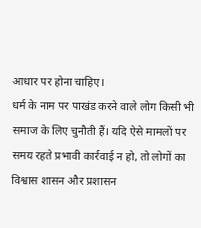आधार पर होना चाहिए।
धर्म के नाम पर पाखंड करने वाले लोग किसी भी समाज के लिए चुनौती हैं। यदि ऐसे मामलों पर समय रहते प्रभावी कार्रवाई न हो, तो लोगों का विश्वास शासन और प्रशासन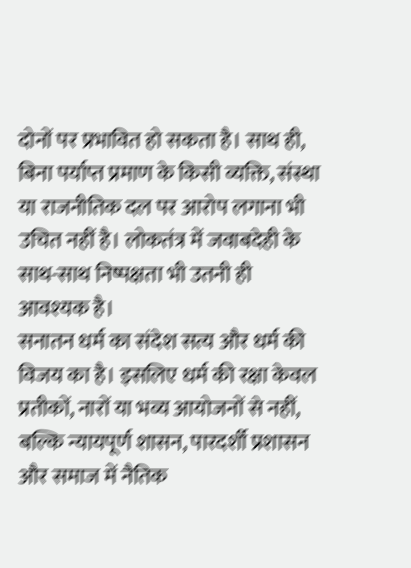दोनों पर प्रभावित हो सकता है। साथ ही, बिना पर्याप्त प्रमाण के किसी व्यक्ति, संस्था या राजनीतिक दल पर आरोप लगाना भी उचित नहीं है। लोकतंत्र में जवाबदेही के साथ-साथ निष्पक्षता भी उतनी ही आवश्यक है।
सनातन धर्म का संदेश सत्य और धर्म की विजय का है। इसलिए धर्म की रक्षा केवल प्रतीकों, नारों या भव्य आयोजनों से नहीं, बल्कि न्यायपूर्ण शासन, पारदर्शी प्रशासन और समाज में नैतिक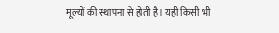मूल्यों की स्थापना से होती है। यही किसी भी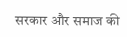सरकार और समाज की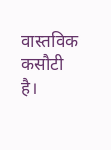वास्तविक कसौटी है।